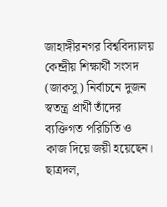জাহাঙ্গীরনগর বিশ্ববিদ্যালয় কেন্দ্রীয় শিক্ষার্থী সংসদ (জাকসু) নির্বাচনে দুজন স্বতন্ত্র প্রার্থী তাঁদের ব্যক্তিগত পরিচিতি ও কাজ দিয়ে জয়ী হয়েছেন। ছাত্রদল,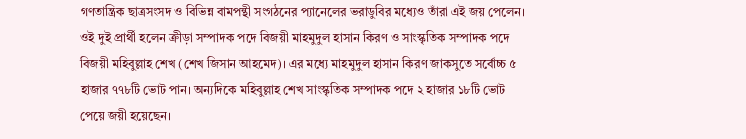গণতান্ত্রিক ছাত্রসংসদ ও বিভিন্ন বামপন্থী সংগঠনের প্যানেলের ভরাডুবির মধ্যেও তাঁরা এই জয় পেলেন।
ওই দুই প্রার্থী হলেন ক্রীড়া সম্পাদক পদে বিজয়ী মাহমুদুল হাসান কিরণ ও সাংস্কৃতিক সম্পাদক পদে বিজয়ী মহিবুল্লাহ শেখ (শেখ জিসান আহমেদ)। এর মধ্যে মাহমুদুল হাসান কিরণ জাকসুতে সর্বোচ্চ ৫ হাজার ৭৭৮টি ভোট পান। অন্যদিকে মহিবুল্লাহ শেখ সাংস্কৃতিক সম্পাদক পদে ২ হাজার ১৮টি ভোট পেয়ে জয়ী হয়েছেন।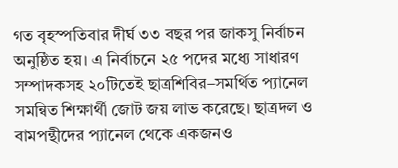গত বৃহস্পতিবার দীর্ঘ ৩৩ বছর পর জাকসু নির্বাচন অনুষ্ঠিত হয়। এ নির্বাচনে ২৫ পদের মধ্যে সাধারণ সম্পাদকসহ ২০টিতেই ছাত্রশিবির–সমর্থিত প্যানেল সমন্বিত শিক্ষার্থী জোট জয় লাভ করেছে। ছাত্রদল ও বামপন্থীদের প্যানেল থেকে একজনও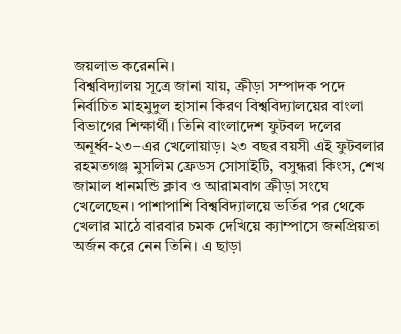জয়লাভ করেননি।
বিশ্ববিদ্যালয় সূত্রে জানা যায়, ক্রীড়া সম্পাদক পদে নির্বাচিত মাহমুদুল হাসান কিরণ বিশ্ববিদ্যালয়ের বাংলা বিভাগের শিক্ষার্থী। তিনি বাংলাদেশ ফুটবল দলের অনূর্ধ্ব-২৩–এর খেলোয়াড়। ২৩ বছর বয়সী এই ফুটবলার রহমতগঞ্জ মুসলিম ফ্রেডস সোসাইটি, বসুন্ধরা কিংস, শেখ জামাল ধানমন্ডি ক্লাব ও আরামবাগ ক্রীড়া সংঘে খেলেছেন। পাশাপাশি বিশ্ববিদ্যালয়ে ভর্তির পর থেকে খেলার মাঠে বারবার চমক দেখিয়ে ক্যাম্পাসে জনপ্রিয়তা অর্জন করে নেন তিনি। এ ছাড়া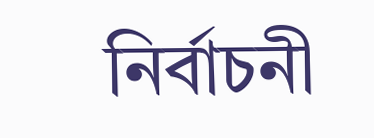নির্বাচনী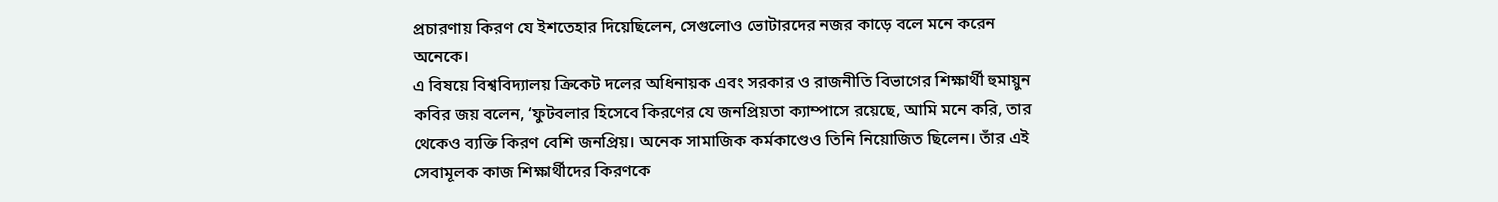প্রচারণায় কিরণ যে ইশতেহার দিয়েছিলেন, সেগুলোও ভোটারদের নজর কাড়ে বলে মনে করেন অনেকে।
এ বিষয়ে বিশ্ববিদ্যালয় ক্রিকেট দলের অধিনায়ক এবং সরকার ও রাজনীতি বিভাগের শিক্ষার্থী হুমায়ুন কবির জয় বলেন, ‘ফুটবলার হিসেবে কিরণের যে জনপ্রিয়তা ক্যাম্পাসে রয়েছে, আমি মনে করি, তার থেকেও ব্যক্তি কিরণ বেশি জনপ্রিয়। অনেক সামাজিক কর্মকাণ্ডেও তিনি নিয়োজিত ছিলেন। তাঁর এই সেবামূলক কাজ শিক্ষার্থীদের কিরণকে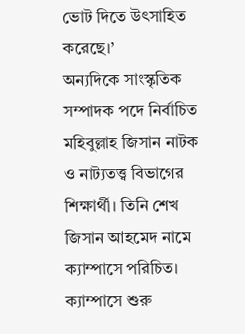ভোট দিতে উৎসাহিত করেছে।’
অন্যদিকে সাংস্কৃতিক সম্পাদক পদে নির্বাচিত মহিবুল্লাহ জিসান নাটক ও নাট্যতত্ত্ব বিভাগের শিক্ষার্থী। তিনি শেখ জিসান আহমেদ নামে ক্যাম্পাসে পরিচিত। ক্যাম্পাসে শুরু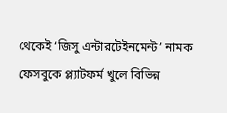থেকেই ‘জিসু এন্টারটেইনমেন্ট’ নামক ফেসবুকে প্ল্যাটফর্ম খুলে বিভিন্ন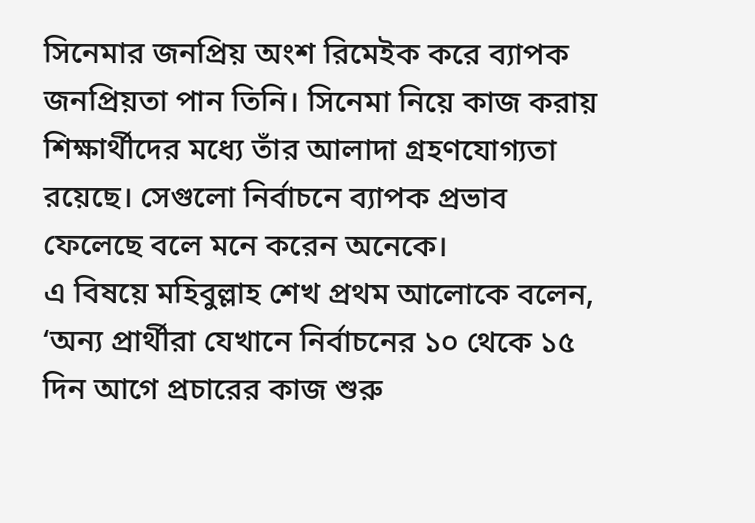সিনেমার জনপ্রিয় অংশ রিমেইক করে ব্যাপক জনপ্রিয়তা পান তিনি। সিনেমা নিয়ে কাজ করায় শিক্ষার্থীদের মধ্যে তাঁর আলাদা গ্রহণযোগ্যতা রয়েছে। সেগুলো নির্বাচনে ব্যাপক প্রভাব ফেলেছে বলে মনে করেন অনেকে।
এ বিষয়ে মহিবুল্লাহ শেখ প্রথম আলোকে বলেন, ‘অন্য প্রার্থীরা যেখানে নির্বাচনের ১০ থেকে ১৫ দিন আগে প্রচারের কাজ শুরু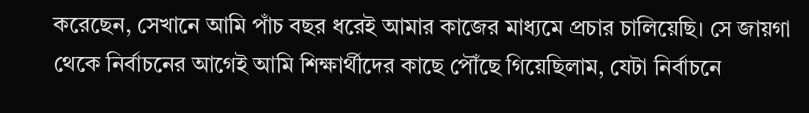করেছেন, সেখানে আমি পাঁচ বছর ধরেই আমার কাজের মাধ্যমে প্রচার চালিয়েছি। সে জায়গা থেকে নির্বাচনের আগেই আমি শিক্ষার্থীদের কাছে পৌঁছে গিয়েছিলাম, যেটা নির্বাচনে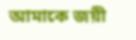আমাকে জয়ী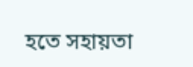হতে সহায়তা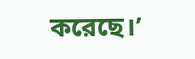করেছে।’